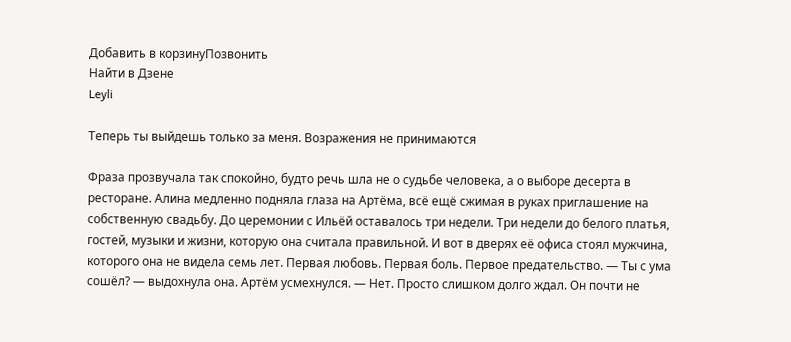Добавить в корзинуПозвонить
Найти в Дзене
Leyli

Теперь ты выйдешь только за меня. Возражения не принимаются

Фраза прозвучала так спокойно, будто речь шла не о судьбе человека, а о выборе десерта в ресторане. Алина медленно подняла глаза на Артёма, всё ещё сжимая в руках приглашение на собственную свадьбу. До церемонии с Ильёй оставалось три недели. Три недели до белого платья, гостей, музыки и жизни, которую она считала правильной. И вот в дверях её офиса стоял мужчина, которого она не видела семь лет. Первая любовь. Первая боль. Первое предательство. — Ты с ума сошёл? — выдохнула она. Артём усмехнулся. — Нет. Просто слишком долго ждал. Он почти не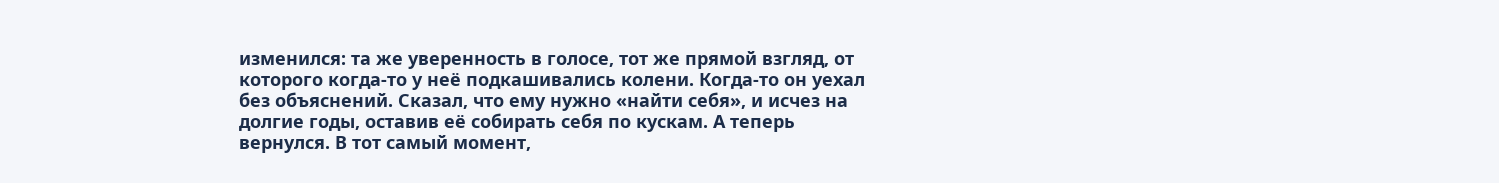изменился: та же уверенность в голосе, тот же прямой взгляд, от которого когда-то у неё подкашивались колени. Когда-то он уехал без объяснений. Сказал, что ему нужно «найти себя», и исчез на долгие годы, оставив её собирать себя по кускам. А теперь вернулся. В тот самый момент,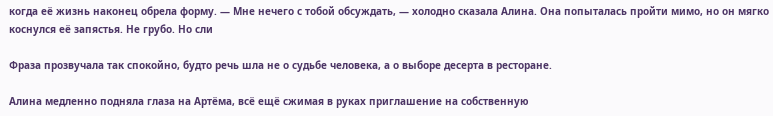когда её жизнь наконец обрела форму. — Мне нечего с тобой обсуждать, — холодно сказала Алина. Она попыталась пройти мимо, но он мягко коснулся её запястья. Не грубо. Но сли

Фраза прозвучала так спокойно, будто речь шла не о судьбе человека, а о выборе десерта в ресторане.

Алина медленно подняла глаза на Артёма, всё ещё сжимая в руках приглашение на собственную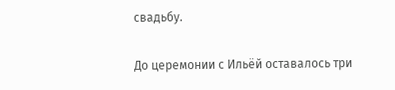свадьбу.

До церемонии с Ильёй оставалось три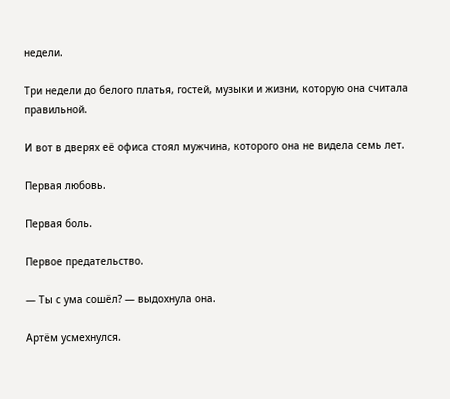недели.

Три недели до белого платья, гостей, музыки и жизни, которую она считала правильной.

И вот в дверях её офиса стоял мужчина, которого она не видела семь лет.

Первая любовь.

Первая боль.

Первое предательство.

— Ты с ума сошёл? — выдохнула она.

Артём усмехнулся.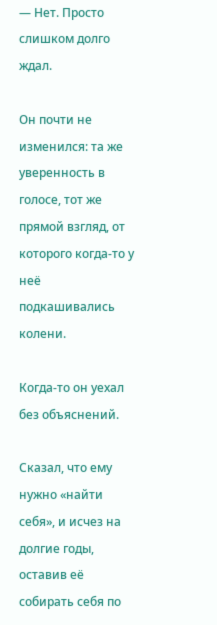— Нет. Просто слишком долго ждал.

Он почти не изменился: та же уверенность в голосе, тот же прямой взгляд, от которого когда-то у неё подкашивались колени.

Когда-то он уехал без объяснений.

Сказал, что ему нужно «найти себя», и исчез на долгие годы, оставив её собирать себя по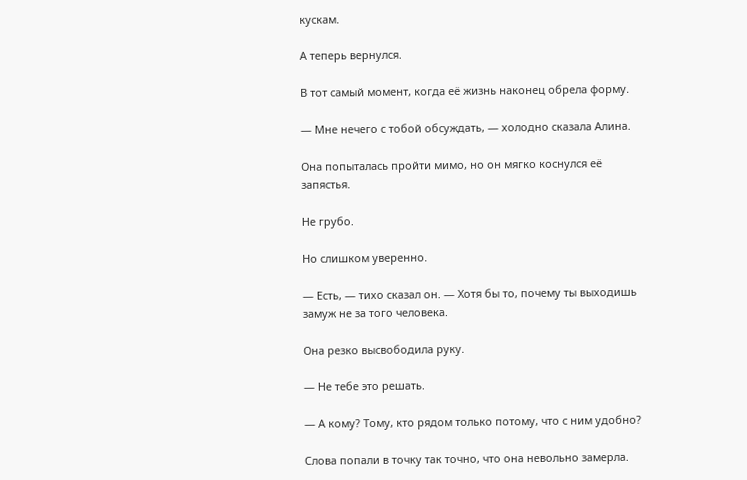кускам.

А теперь вернулся.

В тот самый момент, когда её жизнь наконец обрела форму.

— Мне нечего с тобой обсуждать, — холодно сказала Алина.

Она попыталась пройти мимо, но он мягко коснулся её запястья.

Не грубо.

Но слишком уверенно.

— Есть, — тихо сказал он. — Хотя бы то, почему ты выходишь замуж не за того человека.

Она резко высвободила руку.

— Не тебе это решать.

— А кому? Тому, кто рядом только потому, что с ним удобно?

Слова попали в точку так точно, что она невольно замерла.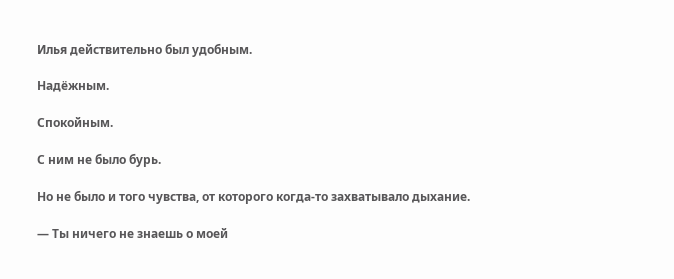Илья действительно был удобным.

Надёжным.

Спокойным.

С ним не было бурь.

Но не было и того чувства, от которого когда-то захватывало дыхание.

— Ты ничего не знаешь о моей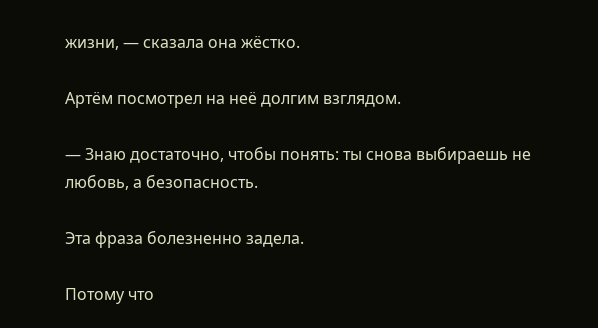жизни, — сказала она жёстко.

Артём посмотрел на неё долгим взглядом.

— Знаю достаточно, чтобы понять: ты снова выбираешь не любовь, а безопасность.

Эта фраза болезненно задела.

Потому что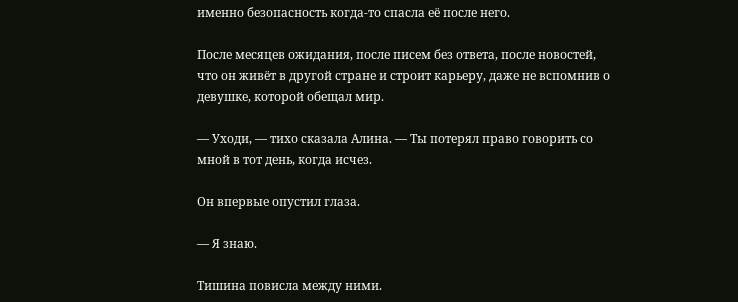именно безопасность когда-то спасла её после него.

После месяцев ожидания, после писем без ответа, после новостей, что он живёт в другой стране и строит карьеру, даже не вспомнив о девушке, которой обещал мир.

— Уходи, — тихо сказала Алина. — Ты потерял право говорить со мной в тот день, когда исчез.

Он впервые опустил глаза.

— Я знаю.

Тишина повисла между ними.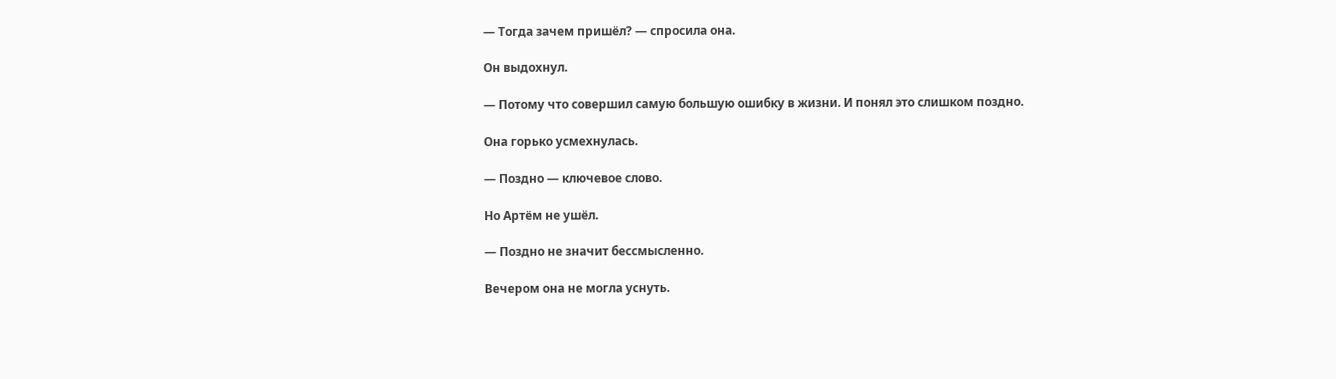— Тогда зачем пришёл? — спросила она.

Он выдохнул.

— Потому что совершил самую большую ошибку в жизни. И понял это слишком поздно.

Она горько усмехнулась.

— Поздно — ключевое слово.

Но Артём не ушёл.

— Поздно не значит бессмысленно.

Вечером она не могла уснуть.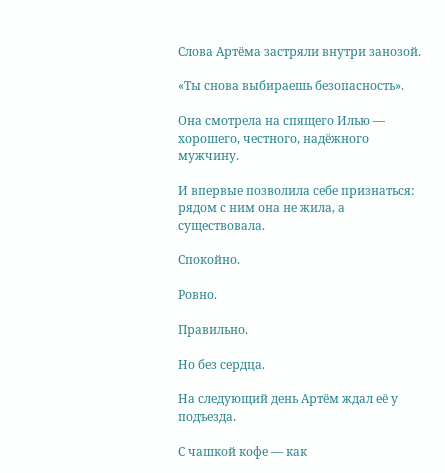Слова Артёма застряли внутри занозой.

«Ты снова выбираешь безопасность».

Она смотрела на спящего Илью — хорошего, честного, надёжного мужчину.

И впервые позволила себе признаться: рядом с ним она не жила, а существовала.

Спокойно.

Ровно.

Правильно.

Но без сердца.

На следующий день Артём ждал её у подъезда.

С чашкой кофе — как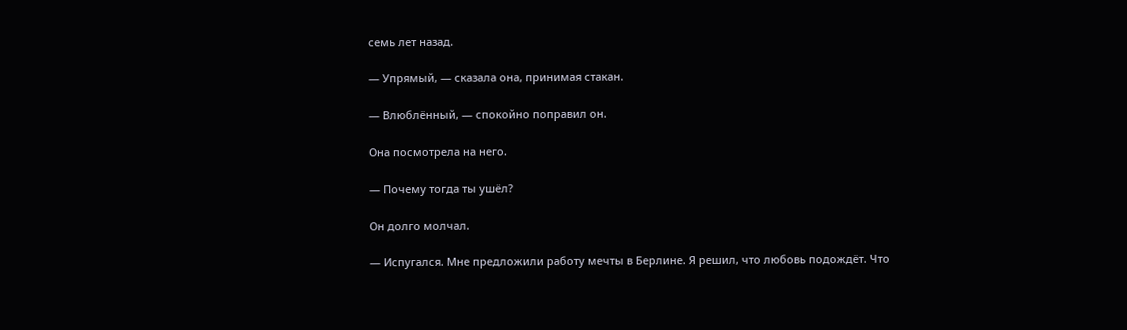семь лет назад.

— Упрямый, — сказала она, принимая стакан.

— Влюблённый, — спокойно поправил он.

Она посмотрела на него.

— Почему тогда ты ушёл?

Он долго молчал.

— Испугался. Мне предложили работу мечты в Берлине. Я решил, что любовь подождёт. Что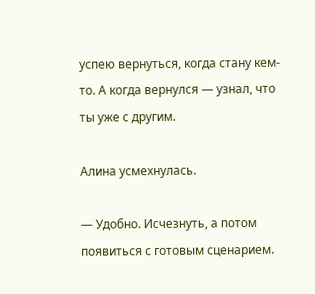успею вернуться, когда стану кем-то. А когда вернулся — узнал, что ты уже с другим.

Алина усмехнулась.

— Удобно. Исчезнуть, а потом появиться с готовым сценарием.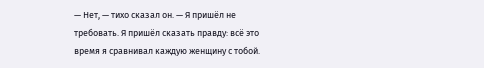— Нет, — тихо сказал он. — Я пришёл не требовать. Я пришёл сказать правду: всё это время я сравнивал каждую женщину с тобой.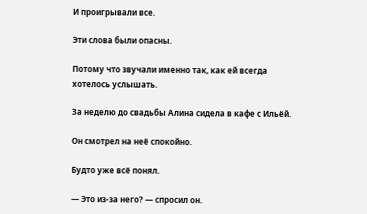И проигрывали все.

Эти слова были опасны.

Потому что звучали именно так, как ей всегда хотелось услышать.

За неделю до свадьбы Алина сидела в кафе с Ильёй.

Он смотрел на неё спокойно.

Будто уже всё понял.

— Это из-за него? — спросил он.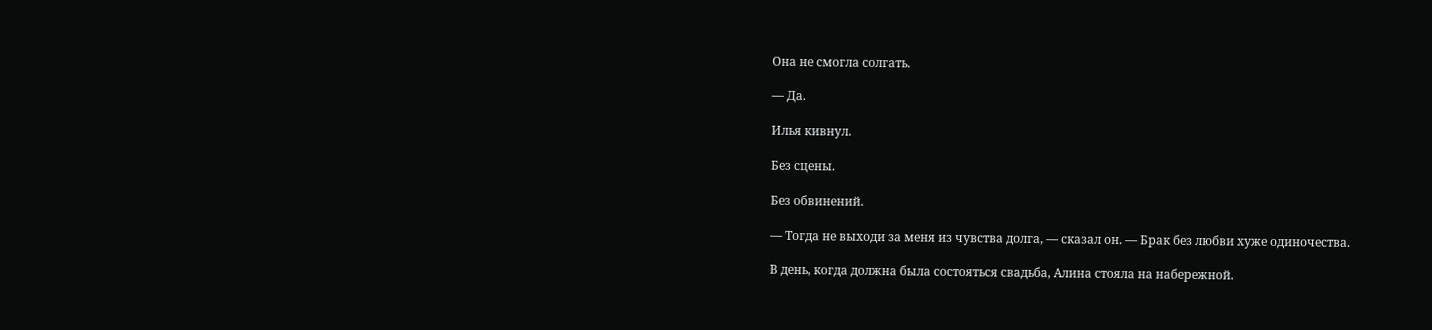Она не смогла солгать.

— Да.

Илья кивнул.

Без сцены.

Без обвинений.

— Тогда не выходи за меня из чувства долга, — сказал он. — Брак без любви хуже одиночества.

В день, когда должна была состояться свадьба, Алина стояла на набережной.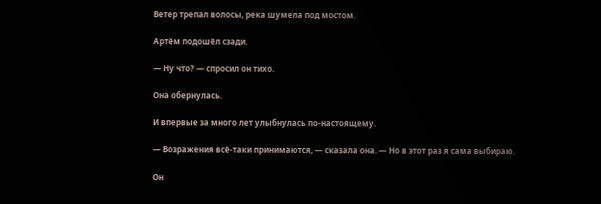Ветер трепал волосы, река шумела под мостом.

Артём подошёл сзади.

— Ну что? — спросил он тихо.

Она обернулась.

И впервые за много лет улыбнулась по-настоящему.

— Возражения всё-таки принимаются, — сказала она. — Но в этот раз я сама выбираю.

Он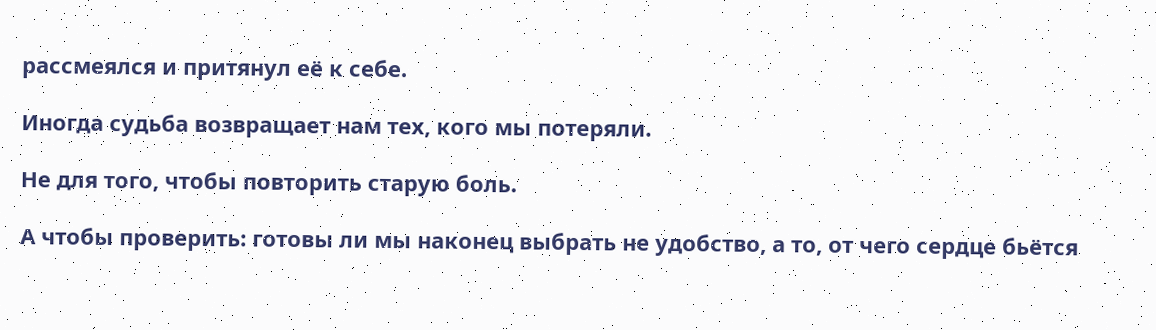рассмеялся и притянул её к себе.

Иногда судьба возвращает нам тех, кого мы потеряли.

Не для того, чтобы повторить старую боль.

А чтобы проверить: готовы ли мы наконец выбрать не удобство, а то, от чего сердце бьётся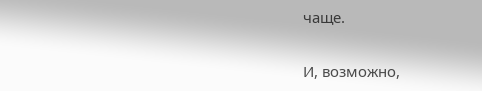чаще.

И, возможно,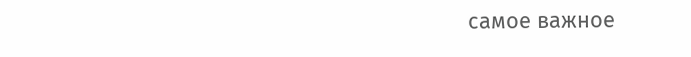самое важное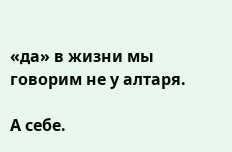«да» в жизни мы говорим не у алтаря.

А себе.